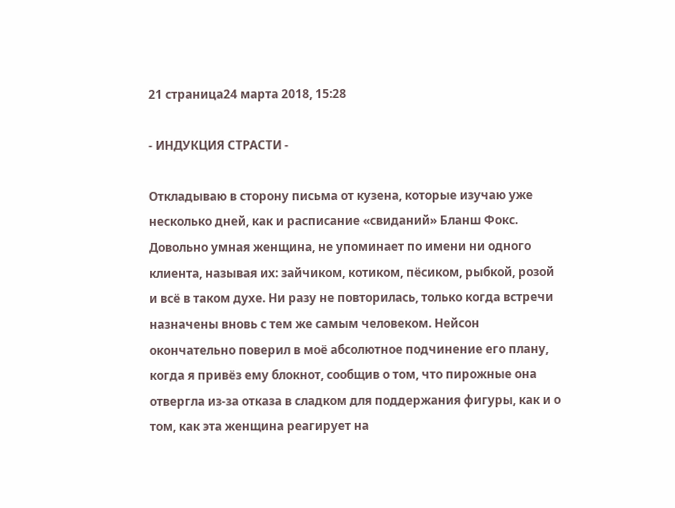21 страница24 марта 2018, 15:28

- ИНДУКЦИЯ СТРАСТИ -

Откладываю в сторону письма от кузена, которые изучаю уже несколько дней, как и расписание «свиданий» Бланш Фокс. Довольно умная женщина, не упоминает по имени ни одного клиента, называя их: зайчиком, котиком, пёсиком, рыбкой, розой и всё в таком духе. Ни разу не повторилась, только когда встречи назначены вновь с тем же самым человеком. Нейсон окончательно поверил в моё абсолютное подчинение его плану, когда я привёз ему блокнот, сообщив о том, что пирожные она отвергла из-за отказа в сладком для поддержания фигуры, как и о том, как эта женщина реагирует на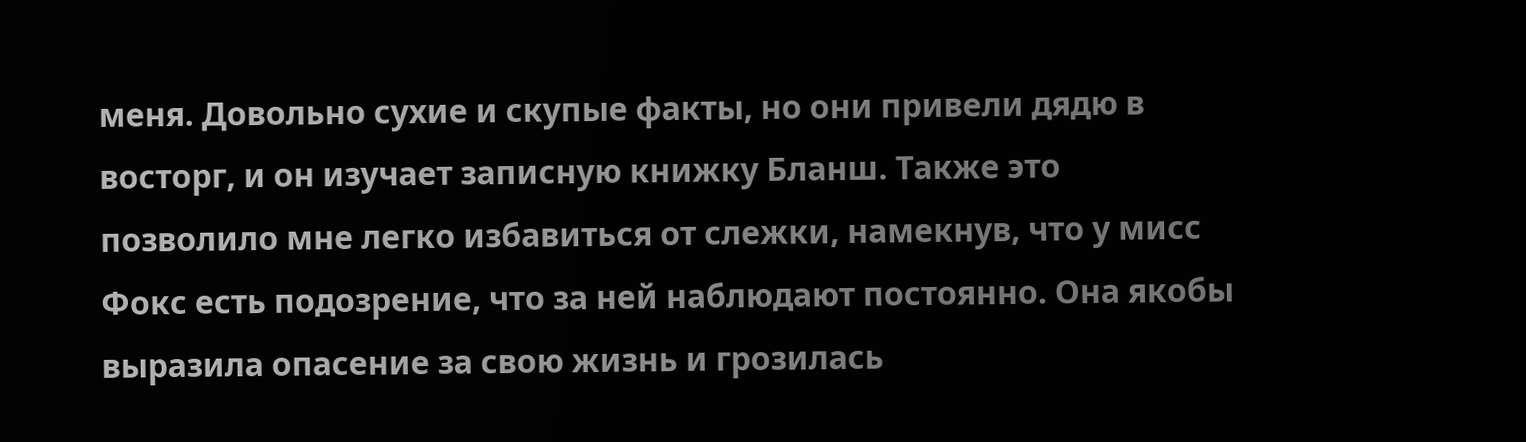меня. Довольно сухие и скупые факты, но они привели дядю в восторг, и он изучает записную книжку Бланш. Также это позволило мне легко избавиться от слежки, намекнув, что у мисс Фокс есть подозрение, что за ней наблюдают постоянно. Она якобы выразила опасение за свою жизнь и грозилась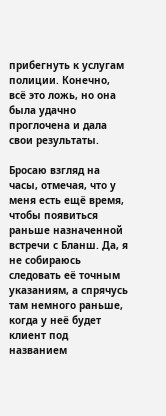прибегнуть к услугам полиции. Конечно, всё это ложь, но она была удачно проглочена и дала свои результаты.

Бросаю взгляд на часы, отмечая, что у меня есть ещё время, чтобы появиться раньше назначенной встречи с Бланш. Да, я не собираюсь следовать её точным указаниям, а спрячусь там немного раньше, когда у неё будет клиент под названием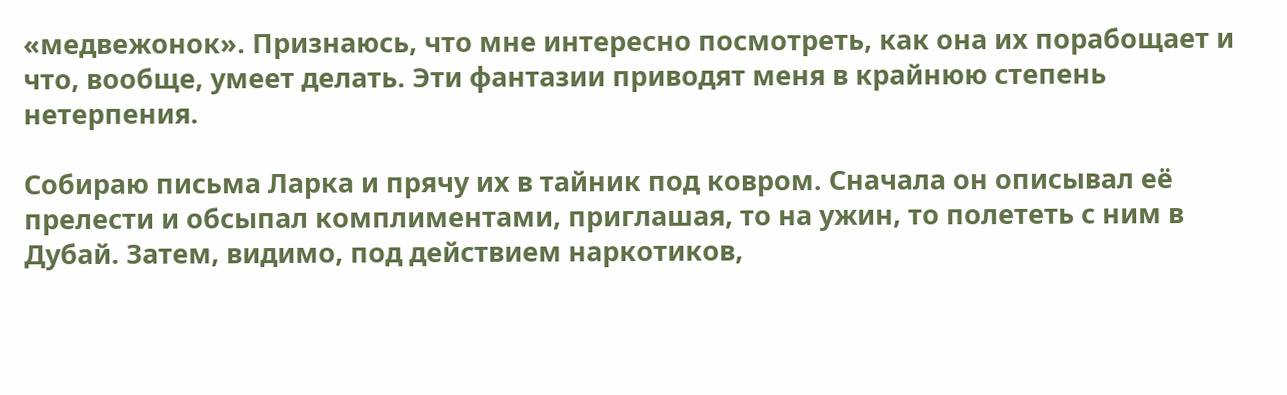«медвежонок». Признаюсь, что мне интересно посмотреть, как она их порабощает и что, вообще, умеет делать. Эти фантазии приводят меня в крайнюю степень нетерпения.

Собираю письма Ларка и прячу их в тайник под ковром. Сначала он описывал её прелести и обсыпал комплиментами, приглашая, то на ужин, то полететь с ним в Дубай. Затем, видимо, под действием наркотиков,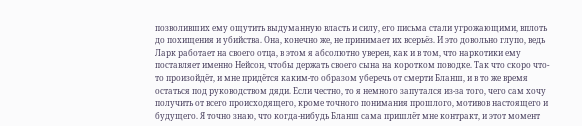позволивших ему ощутить выдуманную власть и силу, его письма стали угрожающими, вплоть до похищения и убийства. Она, конечно же, не принимает их всерьёз. И это довольно глупо, ведь Ларк работает на своего отца, в этом я абсолютно уверен, как и в том, что наркотики ему поставляет именно Нейсон, чтобы держать своего сына на коротком поводке. Так что скоро что-то произойдёт, и мне придётся каким-то образом уберечь от смерти Бланш, и в то же время остаться под руководством дяди. Если честно, то я немного запутался из-за того, чего сам хочу получить от всего происходящего, кроме точного понимания прошлого, мотивов настоящего и будущего. Я точно знаю, что когда-нибудь Бланш сама пришлёт мне контракт, и этот момент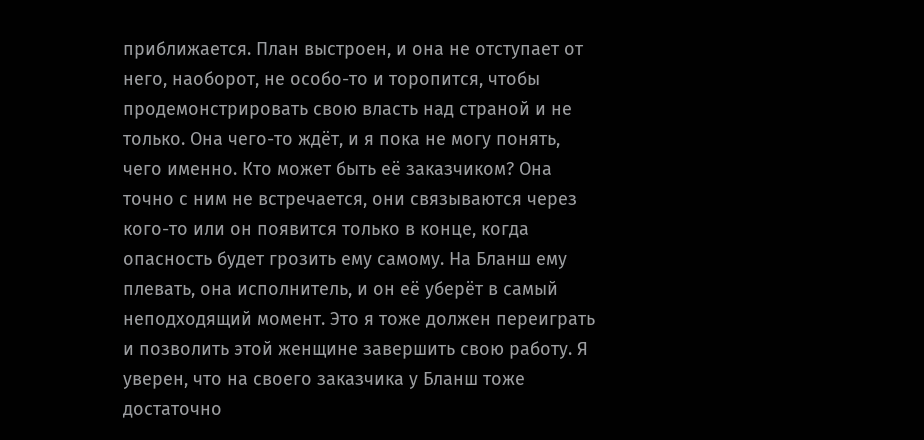приближается. План выстроен, и она не отступает от него, наоборот, не особо-то и торопится, чтобы продемонстрировать свою власть над страной и не только. Она чего-то ждёт, и я пока не могу понять, чего именно. Кто может быть её заказчиком? Она точно с ним не встречается, они связываются через кого-то или он появится только в конце, когда опасность будет грозить ему самому. На Бланш ему плевать, она исполнитель, и он её уберёт в самый неподходящий момент. Это я тоже должен переиграть и позволить этой женщине завершить свою работу. Я уверен, что на своего заказчика у Бланш тоже достаточно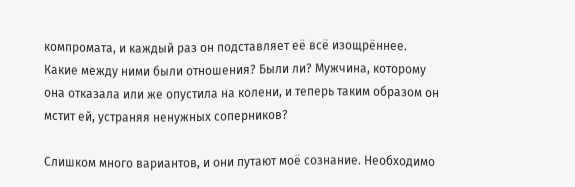компромата, и каждый раз он подставляет её всё изощрённее. Какие между ними были отношения? Были ли? Мужчина, которому она отказала или же опустила на колени, и теперь таким образом он мстит ей, устраняя ненужных соперников?

Слишком много вариантов, и они путают моё сознание. Необходимо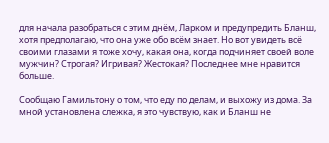для начала разобраться с этим днём, Ларком и предупредить Бланш, хотя предполагаю, что она уже обо всём знает. Но вот увидеть всё своими глазами я тоже хочу, какая она, когда подчиняет своей воле мужчин? Строгая? Игривая? Жестокая? Последнее мне нравится больше.

Сообщаю Гамильтону о том, что еду по делам, и выхожу из дома. За мной установлена слежка, я это чувствую, как и Бланш не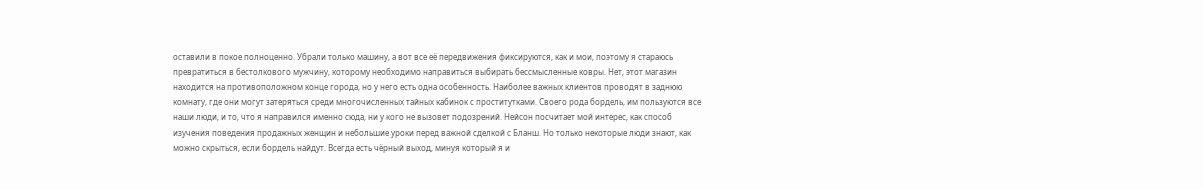оставили в покое полноценно. Убрали только машину, а вот все её передвижения фиксируются, как и мои, поэтому я стараюсь превратиться в бестолкового мужчину, которому необходимо направиться выбирать бессмысленные ковры. Нет, этот магазин находится на противоположном конце города, но у него есть одна особенность. Наиболее важных клиентов проводят в заднюю комнату, где они могут затеряться среди многочисленных тайных кабинок с проститутками. Своего рода бордель, им пользуются все наши люди, и то, что я направился именно сюда, ни у кого не вызовет подозрений. Нейсон посчитает мой интерес, как способ изучения поведения продажных женщин и небольшие уроки перед важной сделкой с Бланш. Но только некоторые люди знают, как можно скрыться, если бордель найдут. Всегда есть чёрный выход, минуя который я и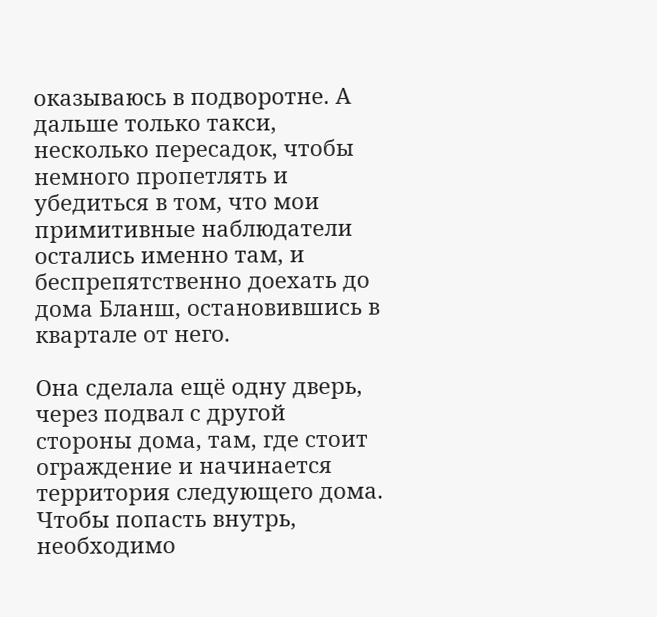оказываюсь в подворотне. А дальше только такси, несколько пересадок, чтобы немного пропетлять и убедиться в том, что мои примитивные наблюдатели остались именно там, и беспрепятственно доехать до дома Бланш, остановившись в квартале от него.

Она сделала ещё одну дверь, через подвал с другой стороны дома, там, где стоит ограждение и начинается территория следующего дома. Чтобы попасть внутрь, необходимо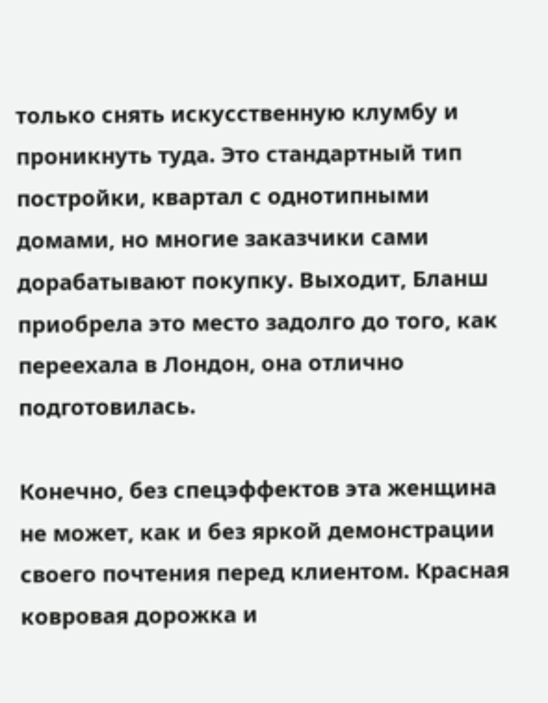только снять искусственную клумбу и проникнуть туда. Это стандартный тип постройки, квартал с однотипными домами, но многие заказчики сами дорабатывают покупку. Выходит, Бланш приобрела это место задолго до того, как переехала в Лондон, она отлично подготовилась.

Конечно, без спецэффектов эта женщина не может, как и без яркой демонстрации своего почтения перед клиентом. Красная ковровая дорожка и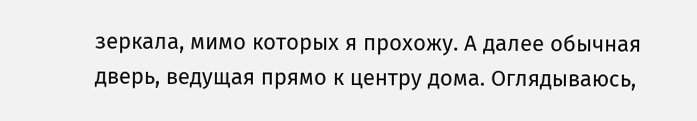зеркала, мимо которых я прохожу. А далее обычная дверь, ведущая прямо к центру дома. Оглядываюсь,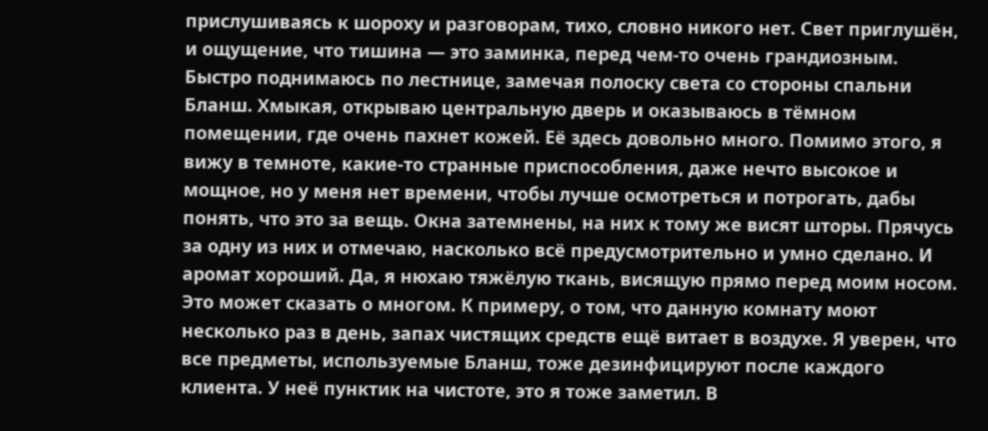прислушиваясь к шороху и разговорам, тихо, словно никого нет. Свет приглушён, и ощущение, что тишина — это заминка, перед чем-то очень грандиозным. Быстро поднимаюсь по лестнице, замечая полоску света со стороны спальни Бланш. Хмыкая, открываю центральную дверь и оказываюсь в тёмном помещении, где очень пахнет кожей. Её здесь довольно много. Помимо этого, я вижу в темноте, какие-то странные приспособления, даже нечто высокое и мощное, но у меня нет времени, чтобы лучше осмотреться и потрогать, дабы понять, что это за вещь. Окна затемнены, на них к тому же висят шторы. Прячусь за одну из них и отмечаю, насколько всё предусмотрительно и умно сделано. И аромат хороший. Да, я нюхаю тяжёлую ткань, висящую прямо перед моим носом. Это может сказать о многом. К примеру, о том, что данную комнату моют несколько раз в день, запах чистящих средств ещё витает в воздухе. Я уверен, что все предметы, используемые Бланш, тоже дезинфицируют после каждого клиента. У неё пунктик на чистоте, это я тоже заметил. В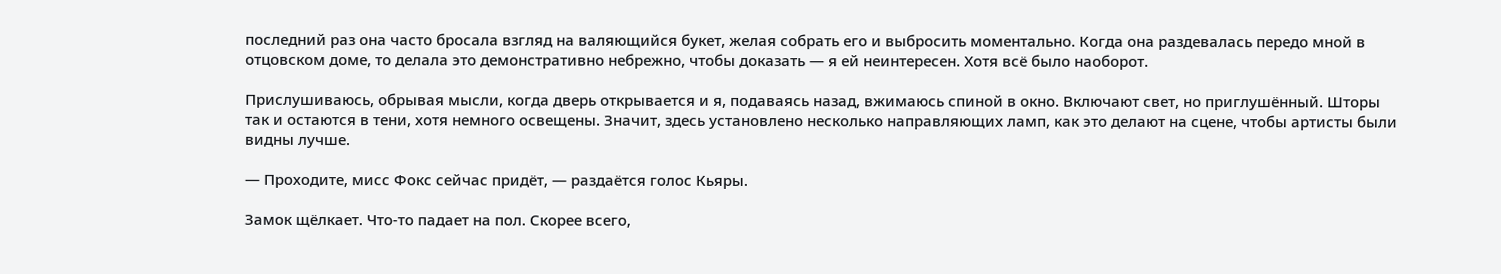последний раз она часто бросала взгляд на валяющийся букет, желая собрать его и выбросить моментально. Когда она раздевалась передо мной в отцовском доме, то делала это демонстративно небрежно, чтобы доказать — я ей неинтересен. Хотя всё было наоборот.

Прислушиваюсь, обрывая мысли, когда дверь открывается и я, подаваясь назад, вжимаюсь спиной в окно. Включают свет, но приглушённый. Шторы так и остаются в тени, хотя немного освещены. Значит, здесь установлено несколько направляющих ламп, как это делают на сцене, чтобы артисты были видны лучше.

— Проходите, мисс Фокс сейчас придёт, — раздаётся голос Кьяры.

Замок щёлкает. Что-то падает на пол. Скорее всего,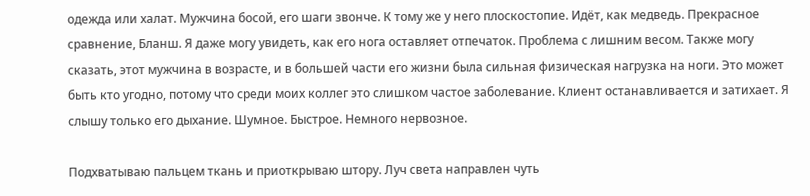одежда или халат. Мужчина босой, его шаги звонче. К тому же у него плоскостопие. Идёт, как медведь. Прекрасное сравнение, Бланш. Я даже могу увидеть, как его нога оставляет отпечаток. Проблема с лишним весом. Также могу сказать, этот мужчина в возрасте, и в большей части его жизни была сильная физическая нагрузка на ноги. Это может быть кто угодно, потому что среди моих коллег это слишком частое заболевание. Клиент останавливается и затихает. Я слышу только его дыхание. Шумное. Быстрое. Немного нервозное.

Подхватываю пальцем ткань и приоткрываю штору. Луч света направлен чуть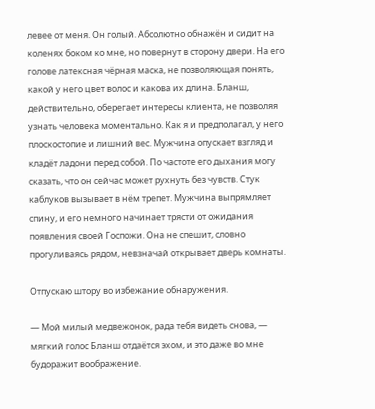левее от меня. Он голый. Абсолютно обнажён и сидит на коленях боком ко мне, но повернут в сторону двери. На его голове латексная чёрная маска, не позволяющая понять, какой у него цвет волос и какова их длина. Бланш, действительно, оберегает интересы клиента, не позволяя узнать человека моментально. Как я и предполагал, у него плоскостопие и лишний вес. Мужчина опускает взгляд и кладёт ладони перед собой. По частоте его дыхания могу сказать, что он сейчас может рухнуть без чувств. Стук каблуков вызывает в нём трепет. Мужчина выпрямляет спину, и его немного начинает трясти от ожидания появления своей Госпожи. Она не спешит, словно прогуливаясь рядом, невзначай открывает дверь комнаты.

Отпускаю штору во избежание обнаружения.

— Мой милый медвежонок, рада тебя видеть снова, — мягкий голос Бланш отдаётся эхом, и это даже во мне будоражит воображение.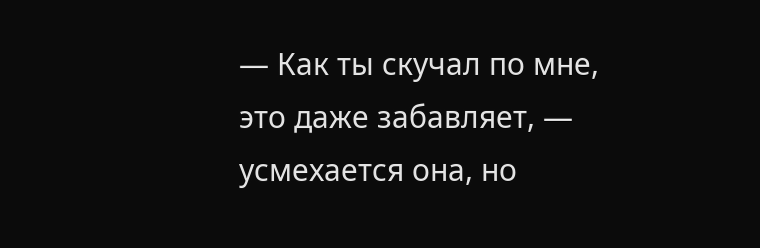— Как ты скучал по мне, это даже забавляет, — усмехается она, но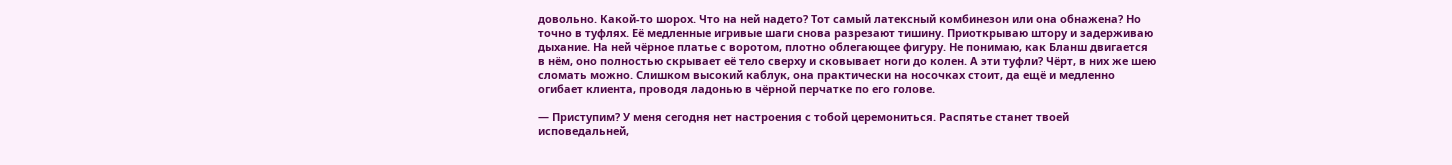довольно. Какой-то шорох. Что на ней надето? Тот самый латексный комбинезон или она обнажена? Но точно в туфлях. Её медленные игривые шаги снова разрезают тишину. Приоткрываю штору и задерживаю дыхание. На ней чёрное платье с воротом, плотно облегающее фигуру. Не понимаю, как Бланш двигается в нём, оно полностью скрывает её тело сверху и сковывает ноги до колен. А эти туфли? Чёрт, в них же шею сломать можно. Слишком высокий каблук, она практически на носочках стоит, да ещё и медленно огибает клиента, проводя ладонью в чёрной перчатке по его голове.

— Приступим? У меня сегодня нет настроения с тобой церемониться. Распятье станет твоей исповедальней,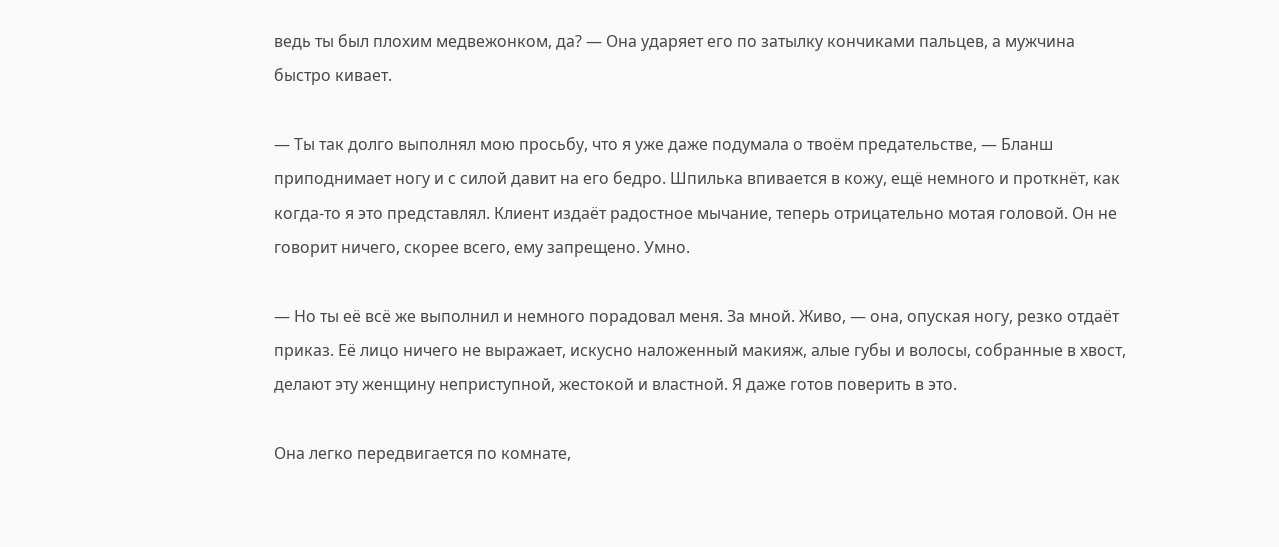ведь ты был плохим медвежонком, да? — Она ударяет его по затылку кончиками пальцев, а мужчина быстро кивает.

— Ты так долго выполнял мою просьбу, что я уже даже подумала о твоём предательстве, — Бланш приподнимает ногу и с силой давит на его бедро. Шпилька впивается в кожу, ещё немного и проткнёт, как когда-то я это представлял. Клиент издаёт радостное мычание, теперь отрицательно мотая головой. Он не говорит ничего, скорее всего, ему запрещено. Умно.

— Но ты её всё же выполнил и немного порадовал меня. За мной. Живо, — она, опуская ногу, резко отдаёт приказ. Её лицо ничего не выражает, искусно наложенный макияж, алые губы и волосы, собранные в хвост, делают эту женщину неприступной, жестокой и властной. Я даже готов поверить в это.

Она легко передвигается по комнате,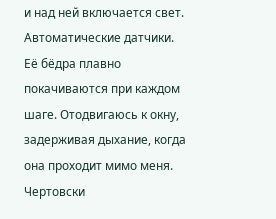и над ней включается свет. Автоматические датчики. Её бёдра плавно покачиваются при каждом шаге. Отодвигаюсь к окну, задерживая дыхание, когда она проходит мимо меня. Чертовски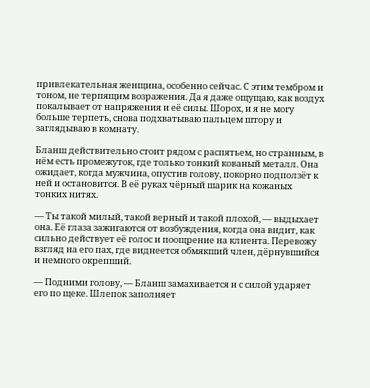привлекательная женщина, особенно сейчас. С этим тембром и тоном, не терпящим возражения. Да я даже ощущаю, как воздух покалывает от напряжения и её силы. Шорох, и я не могу больше терпеть, снова подхватываю пальцем штору и заглядываю в комнату.

Бланш действительно стоит рядом с распятьем, но странным, в нём есть промежуток, где только тонкий кованый металл. Она ожидает, когда мужчина, опустив голову, покорно подползёт к ней и остановится. В её руках чёрный шарик на кожаных тонких нитях.

— Ты такой милый, такой верный и такой плохой, — выдыхает она. Её глаза зажигаются от возбуждения, когда она видит, как сильно действует её голос и поощрение на клиента. Перевожу взгляд на его пах, где виднеется обмякший член, дёрнувшийся и немного окрепший.

— Подними голову, — Бланш замахивается и с силой ударяет его по щеке. Шлепок заполняет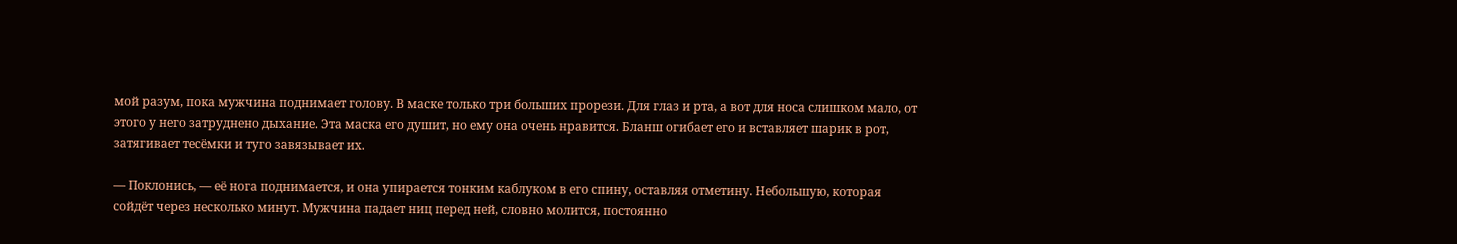мой разум, пока мужчина поднимает голову. В маске только три больших прорези. Для глаз и рта, а вот для носа слишком мало, от этого у него затруднено дыхание. Эта маска его душит, но ему она очень нравится. Бланш огибает его и вставляет шарик в рот, затягивает тесёмки и туго завязывает их.

— Поклонись, — её нога поднимается, и она упирается тонким каблуком в его спину, оставляя отметину. Небольшую, которая сойдёт через несколько минут. Мужчина падает ниц перед ней, словно молится, постоянно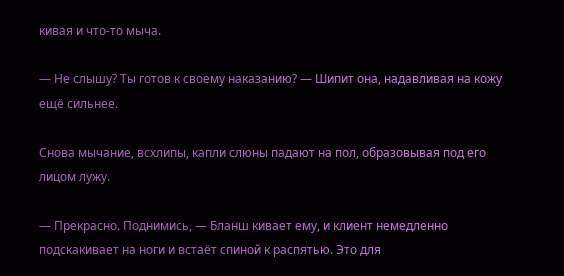кивая и что-то мыча.

— Не слышу? Ты готов к своему наказанию? — Шипит она, надавливая на кожу ещё сильнее.

Снова мычание, всхлипы, капли слюны падают на пол, образовывая под его лицом лужу.

— Прекрасно. Поднимись, — Бланш кивает ему, и клиент немедленно подскакивает на ноги и встаёт спиной к распятью. Это для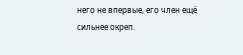него не впервые, его член ещё сильнее окреп.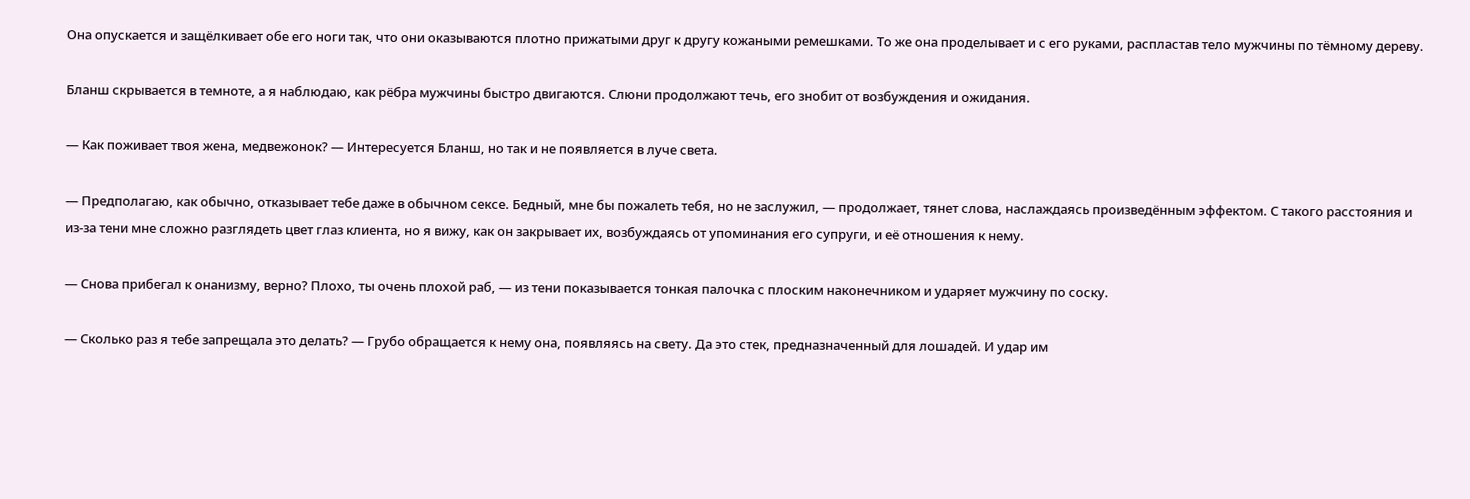Она опускается и защёлкивает обе его ноги так, что они оказываются плотно прижатыми друг к другу кожаными ремешками. То же она проделывает и с его руками, распластав тело мужчины по тёмному дереву.

Бланш скрывается в темноте, а я наблюдаю, как рёбра мужчины быстро двигаются. Слюни продолжают течь, его знобит от возбуждения и ожидания.

— Как поживает твоя жена, медвежонок? — Интересуется Бланш, но так и не появляется в луче света.

— Предполагаю, как обычно, отказывает тебе даже в обычном сексе. Бедный, мне бы пожалеть тебя, но не заслужил, — продолжает, тянет слова, наслаждаясь произведённым эффектом. С такого расстояния и из-за тени мне сложно разглядеть цвет глаз клиента, но я вижу, как он закрывает их, возбуждаясь от упоминания его супруги, и её отношения к нему.

— Снова прибегал к онанизму, верно? Плохо, ты очень плохой раб, — из тени показывается тонкая палочка с плоским наконечником и ударяет мужчину по соску.

— Сколько раз я тебе запрещала это делать? — Грубо обращается к нему она, появляясь на свету. Да это стек, предназначенный для лошадей. И удар им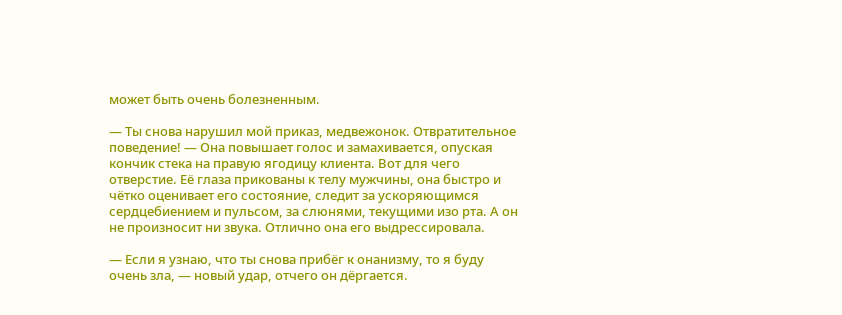может быть очень болезненным.

— Ты снова нарушил мой приказ, медвежонок. Отвратительное поведение! — Она повышает голос и замахивается, опуская кончик стека на правую ягодицу клиента. Вот для чего отверстие. Её глаза прикованы к телу мужчины, она быстро и чётко оценивает его состояние, следит за ускоряющимся сердцебиением и пульсом, за слюнями, текущими изо рта. А он не произносит ни звука. Отлично она его выдрессировала.

— Если я узнаю, что ты снова прибёг к онанизму, то я буду очень зла, — новый удар, отчего он дёргается.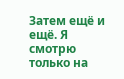Затем ещё и ещё. Я смотрю только на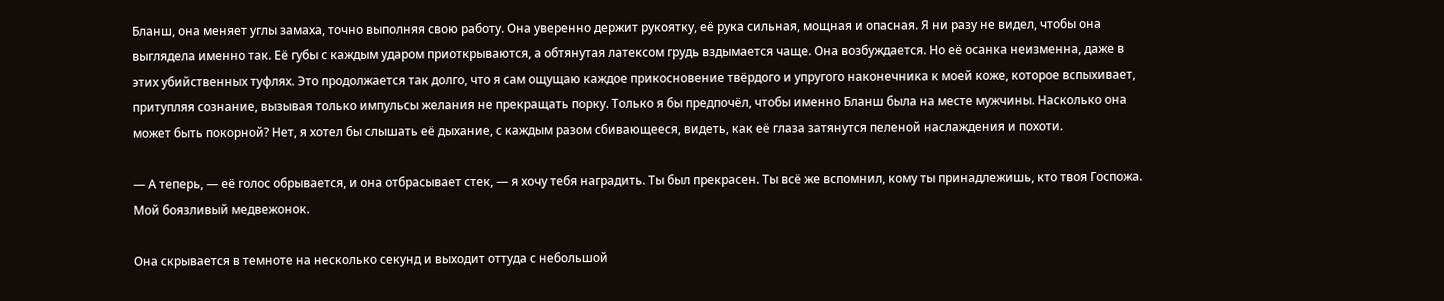Бланш, она меняет углы замаха, точно выполняя свою работу. Она уверенно держит рукоятку, её рука сильная, мощная и опасная. Я ни разу не видел, чтобы она выглядела именно так. Её губы с каждым ударом приоткрываются, а обтянутая латексом грудь вздымается чаще. Она возбуждается. Но её осанка неизменна, даже в этих убийственных туфлях. Это продолжается так долго, что я сам ощущаю каждое прикосновение твёрдого и упругого наконечника к моей коже, которое вспыхивает, притупляя сознание, вызывая только импульсы желания не прекращать порку. Только я бы предпочёл, чтобы именно Бланш была на месте мужчины. Насколько она может быть покорной? Нет, я хотел бы слышать её дыхание, с каждым разом сбивающееся, видеть, как её глаза затянутся пеленой наслаждения и похоти.

— А теперь, — её голос обрывается, и она отбрасывает стек, — я хочу тебя наградить. Ты был прекрасен. Ты всё же вспомнил, кому ты принадлежишь, кто твоя Госпожа. Мой боязливый медвежонок.

Она скрывается в темноте на несколько секунд и выходит оттуда с небольшой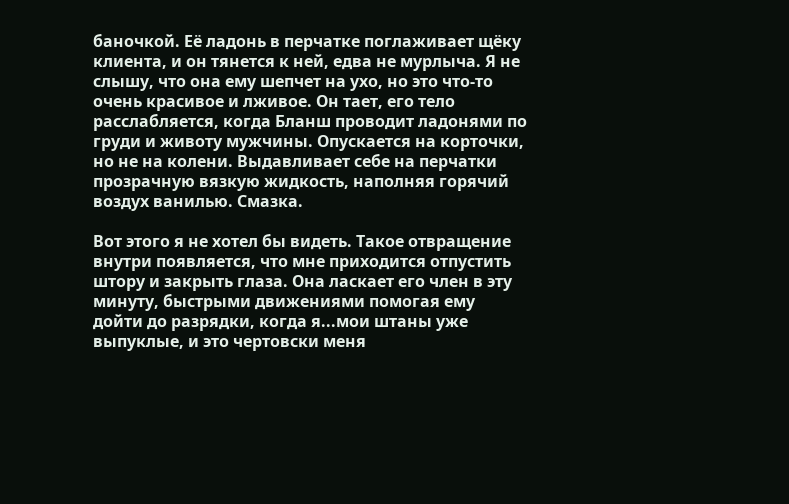баночкой. Её ладонь в перчатке поглаживает щёку клиента, и он тянется к ней, едва не мурлыча. Я не слышу, что она ему шепчет на ухо, но это что-то очень красивое и лживое. Он тает, его тело расслабляется, когда Бланш проводит ладонями по груди и животу мужчины. Опускается на корточки, но не на колени. Выдавливает себе на перчатки прозрачную вязкую жидкость, наполняя горячий воздух ванилью. Смазка.

Вот этого я не хотел бы видеть. Такое отвращение внутри появляется, что мне приходится отпустить штору и закрыть глаза. Она ласкает его член в эту минуту, быстрыми движениями помогая ему дойти до разрядки, когда я...мои штаны уже выпуклые, и это чертовски меня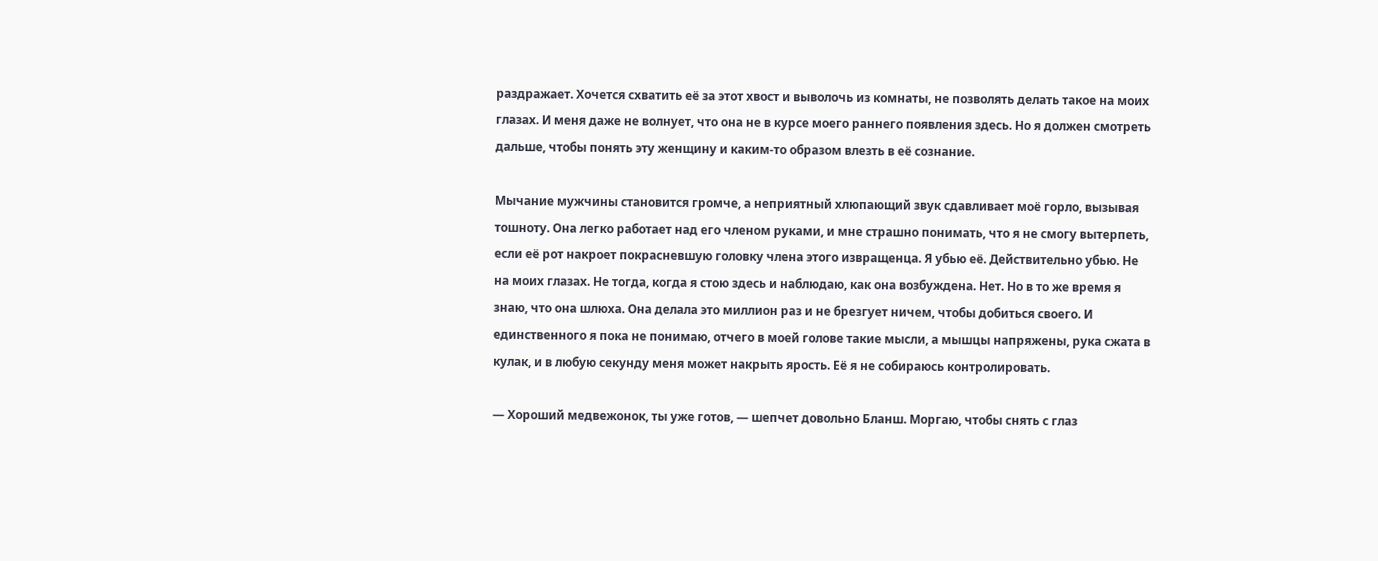раздражает. Хочется схватить её за этот хвост и выволочь из комнаты, не позволять делать такое на моих глазах. И меня даже не волнует, что она не в курсе моего раннего появления здесь. Но я должен смотреть дальше, чтобы понять эту женщину и каким-то образом влезть в её сознание.

Мычание мужчины становится громче, а неприятный хлюпающий звук сдавливает моё горло, вызывая тошноту. Она легко работает над его членом руками, и мне страшно понимать, что я не смогу вытерпеть, если её рот накроет покрасневшую головку члена этого извращенца. Я убью её. Действительно убью. Не на моих глазах. Не тогда, когда я стою здесь и наблюдаю, как она возбуждена. Нет. Но в то же время я знаю, что она шлюха. Она делала это миллион раз и не брезгует ничем, чтобы добиться своего. И единственного я пока не понимаю, отчего в моей голове такие мысли, а мышцы напряжены, рука сжата в кулак, и в любую секунду меня может накрыть ярость. Её я не собираюсь контролировать.

— Хороший медвежонок, ты уже готов, — шепчет довольно Бланш. Моргаю, чтобы снять с глаз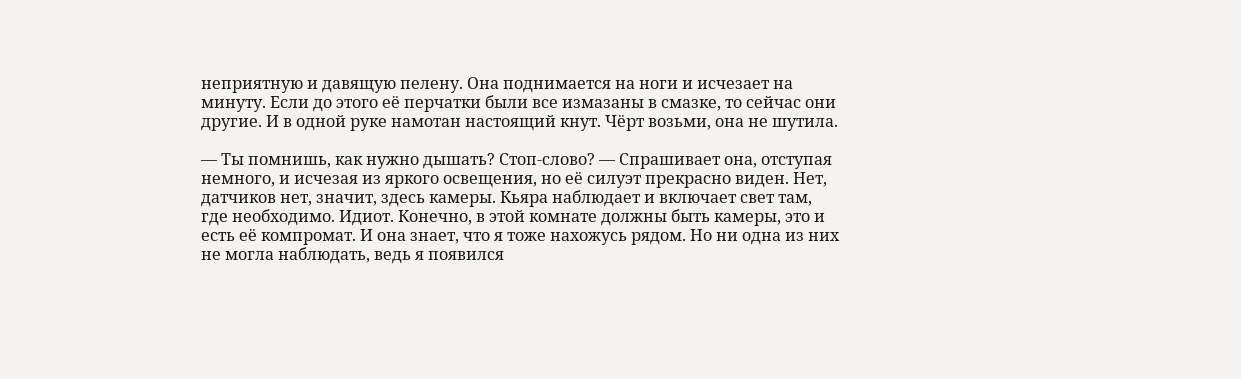неприятную и давящую пелену. Она поднимается на ноги и исчезает на минуту. Если до этого её перчатки были все измазаны в смазке, то сейчас они другие. И в одной руке намотан настоящий кнут. Чёрт возьми, она не шутила.

— Ты помнишь, как нужно дышать? Стоп-слово? — Спрашивает она, отступая немного, и исчезая из яркого освещения, но её силуэт прекрасно виден. Нет, датчиков нет, значит, здесь камеры. Кьяра наблюдает и включает свет там, где необходимо. Идиот. Конечно, в этой комнате должны быть камеры, это и есть её компромат. И она знает, что я тоже нахожусь рядом. Но ни одна из них не могла наблюдать, ведь я появился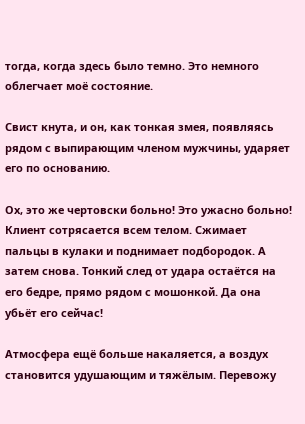тогда, когда здесь было темно. Это немного облегчает моё состояние.

Свист кнута, и он, как тонкая змея, появляясь рядом с выпирающим членом мужчины, ударяет его по основанию.

Ох, это же чертовски больно! Это ужасно больно! Клиент сотрясается всем телом. Сжимает пальцы в кулаки и поднимает подбородок. А затем снова. Тонкий след от удара остаётся на его бедре, прямо рядом с мошонкой. Да она убьёт его сейчас!

Атмосфера ещё больше накаляется, а воздух становится удушающим и тяжёлым. Перевожу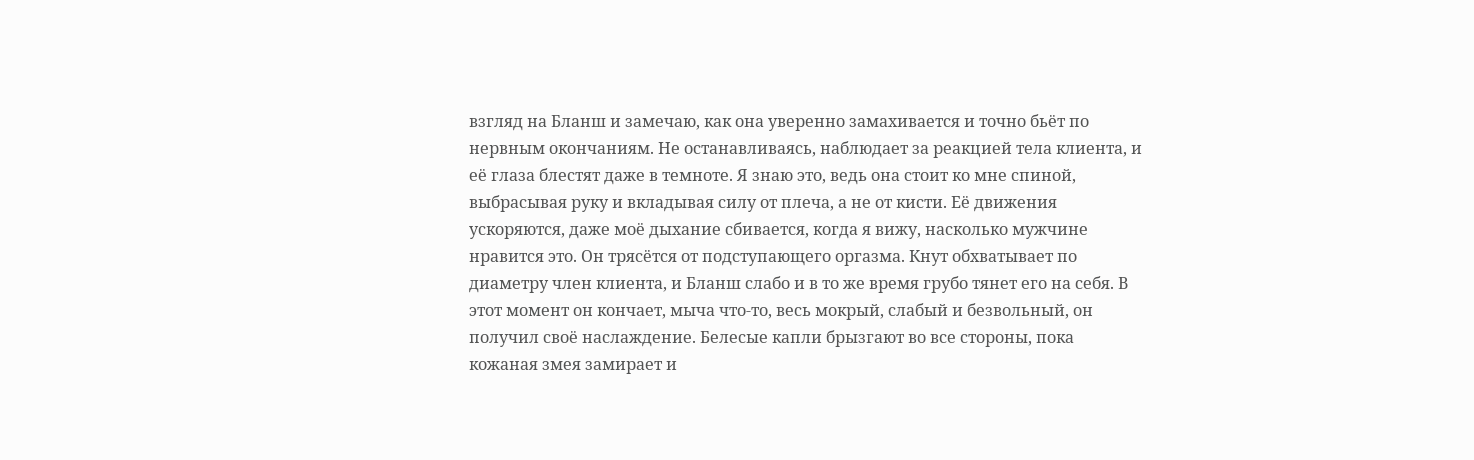взгляд на Бланш и замечаю, как она уверенно замахивается и точно бьёт по нервным окончаниям. Не останавливаясь, наблюдает за реакцией тела клиента, и её глаза блестят даже в темноте. Я знаю это, ведь она стоит ко мне спиной, выбрасывая руку и вкладывая силу от плеча, а не от кисти. Её движения ускоряются, даже моё дыхание сбивается, когда я вижу, насколько мужчине нравится это. Он трясётся от подступающего оргазма. Кнут обхватывает по диаметру член клиента, и Бланш слабо и в то же время грубо тянет его на себя. В этот момент он кончает, мыча что-то, весь мокрый, слабый и безвольный, он получил своё наслаждение. Белесые капли брызгают во все стороны, пока кожаная змея замирает и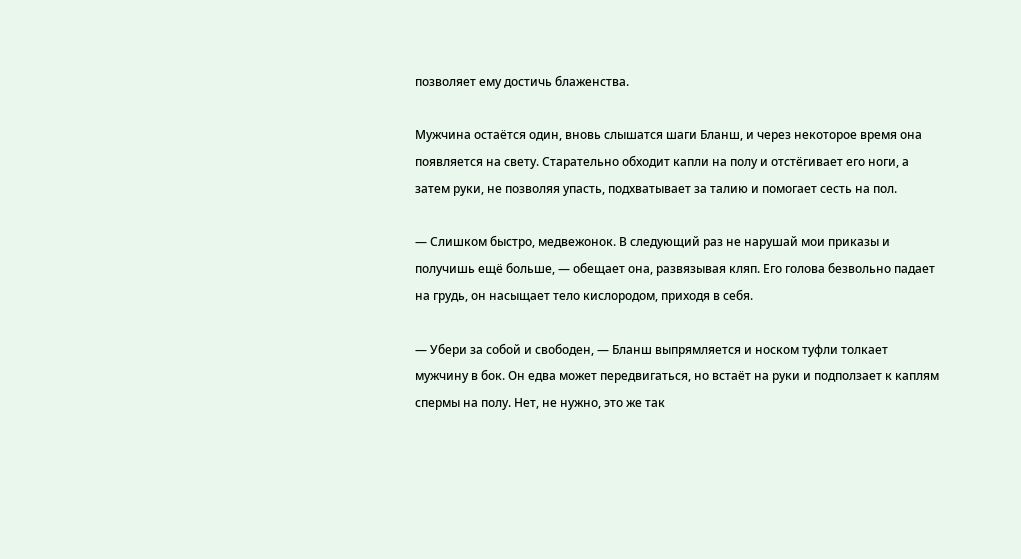позволяет ему достичь блаженства.

Мужчина остаётся один, вновь слышатся шаги Бланш, и через некоторое время она появляется на свету. Старательно обходит капли на полу и отстёгивает его ноги, а затем руки, не позволяя упасть, подхватывает за талию и помогает сесть на пол.

— Слишком быстро, медвежонок. В следующий раз не нарушай мои приказы и получишь ещё больше, — обещает она, развязывая кляп. Его голова безвольно падает на грудь, он насыщает тело кислородом, приходя в себя.

— Убери за собой и свободен, — Бланш выпрямляется и носком туфли толкает мужчину в бок. Он едва может передвигаться, но встаёт на руки и подползает к каплям спермы на полу. Нет, не нужно, это же так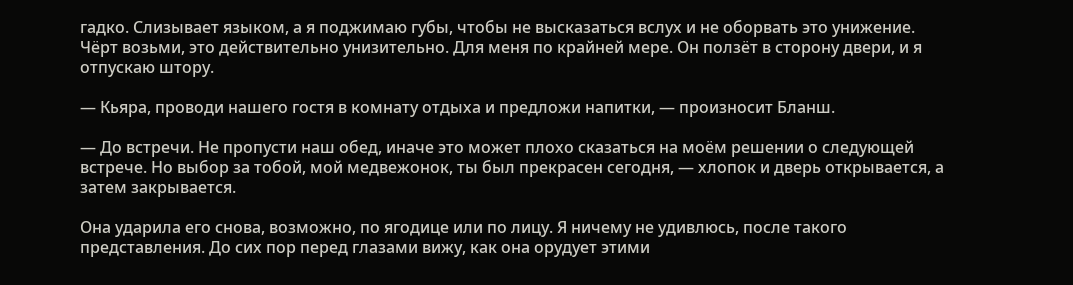гадко. Слизывает языком, а я поджимаю губы, чтобы не высказаться вслух и не оборвать это унижение. Чёрт возьми, это действительно унизительно. Для меня по крайней мере. Он ползёт в сторону двери, и я отпускаю штору.

— Кьяра, проводи нашего гостя в комнату отдыха и предложи напитки, — произносит Бланш.

— До встречи. Не пропусти наш обед, иначе это может плохо сказаться на моём решении о следующей встрече. Но выбор за тобой, мой медвежонок, ты был прекрасен сегодня, — хлопок и дверь открывается, а затем закрывается.

Она ударила его снова, возможно, по ягодице или по лицу. Я ничему не удивлюсь, после такого представления. До сих пор перед глазами вижу, как она орудует этими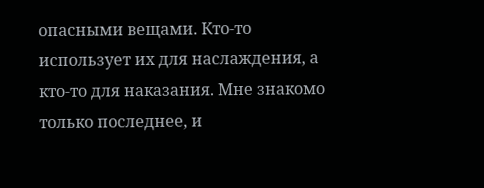опасными вещами. Кто-то использует их для наслаждения, а кто-то для наказания. Мне знакомо только последнее, и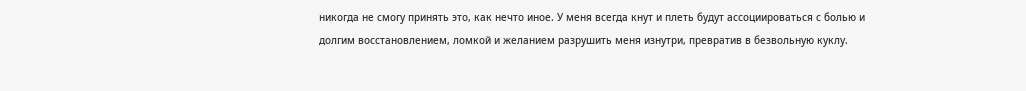никогда не смогу принять это, как нечто иное. У меня всегда кнут и плеть будут ассоциироваться с болью и долгим восстановлением, ломкой и желанием разрушить меня изнутри, превратив в безвольную куклу.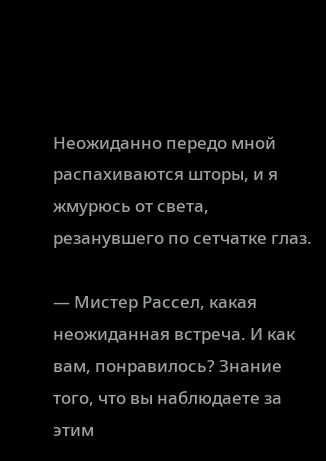Неожиданно передо мной распахиваются шторы, и я жмурюсь от света, резанувшего по сетчатке глаз.

— Мистер Рассел, какая неожиданная встреча. И как вам, понравилось? Знание того, что вы наблюдаете за этим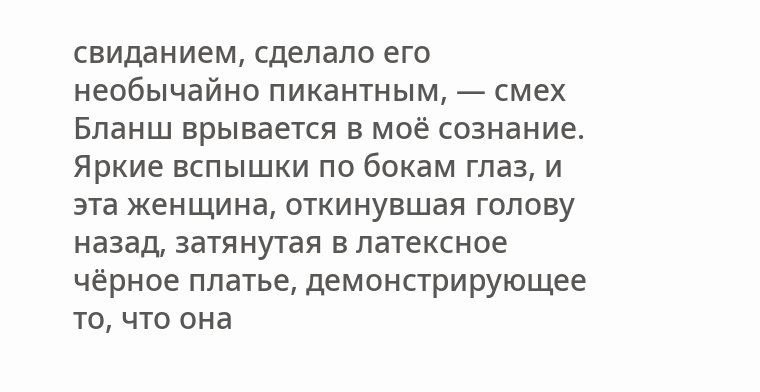свиданием, сделало его необычайно пикантным, — смех Бланш врывается в моё сознание. Яркие вспышки по бокам глаз, и эта женщина, откинувшая голову назад, затянутая в латексное чёрное платье, демонстрирующее то, что она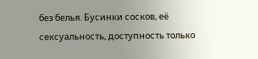без белья. Бусинки сосков, её сексуальность, доступность только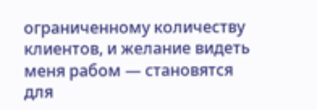ограниченному количеству клиентов, и желание видеть меня рабом — становятся для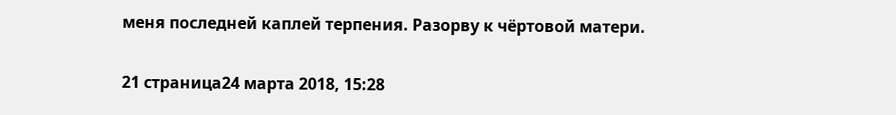меня последней каплей терпения. Разорву к чёртовой матери.

21 страница24 марта 2018, 15:28